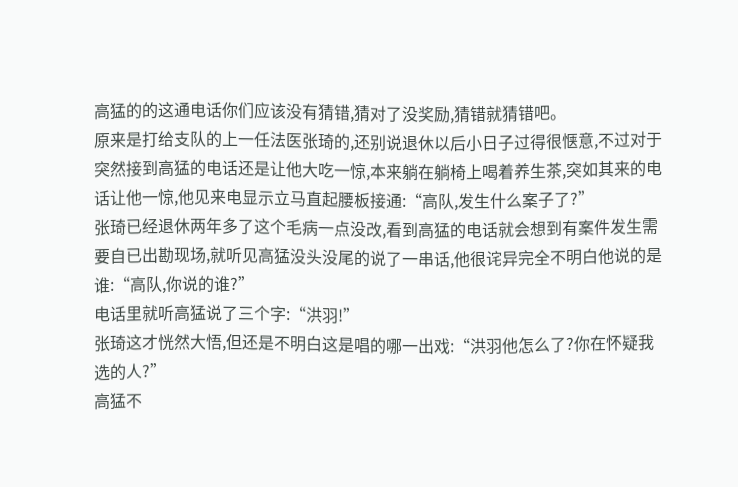高猛的的这通电话你们应该没有猜错,猜对了没奖励,猜错就猜错吧。
原来是打给支队的上一任法医张琦的,还别说退休以后小日子过得很惬意,不过对于突然接到高猛的电话还是让他大吃一惊,本来躺在躺椅上喝着养生茶,突如其来的电话让他一惊,他见来电显示立马直起腰板接通:“高队,发生什么案子了?”
张琦已经退休两年多了这个毛病一点没改,看到高猛的电话就会想到有案件发生需要自已出勘现场,就听见高猛没头没尾的说了一串话,他很诧异完全不明白他说的是谁:“高队,你说的谁?”
电话里就听高猛说了三个字:“洪羽!”
张琦这才恍然大悟,但还是不明白这是唱的哪一出戏:“洪羽他怎么了?你在怀疑我选的人?”
高猛不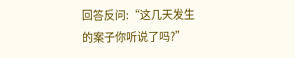回答反问:“这几天发生的案子你听说了吗?”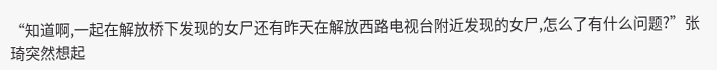“知道啊,一起在解放桥下发现的女尸还有昨天在解放西路电视台附近发现的女尸,怎么了有什么问题?”张琦突然想起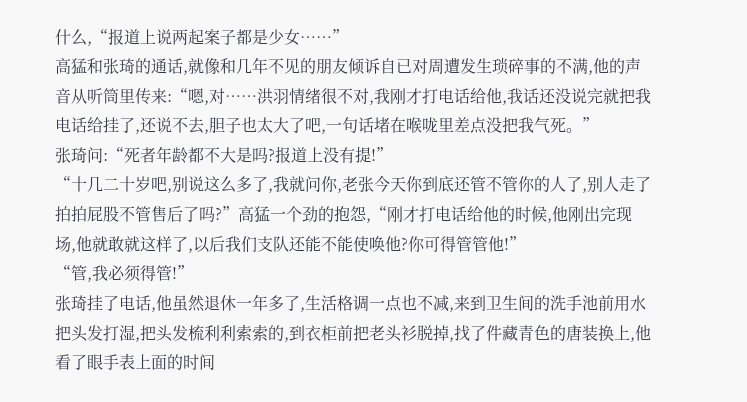什么,“报道上说两起案子都是少女……”
高猛和张琦的通话,就像和几年不见的朋友倾诉自已对周遭发生琐碎事的不满,他的声音从听筒里传来:“嗯,对……洪羽情绪很不对,我刚才打电话给他,我话还没说完就把我电话给挂了,还说不去,胆子也太大了吧,一句话堵在喉咙里差点没把我气死。”
张琦问:“死者年龄都不大是吗?报道上没有提!”
“十几二十岁吧,别说这么多了,我就问你,老张今天你到底还管不管你的人了,别人走了拍拍屁股不管售后了吗?”高猛一个劲的抱怨,“刚才打电话给他的时候,他刚出完现场,他就敢就这样了,以后我们支队还能不能使唤他?你可得管管他!”
“管,我必须得管!”
张琦挂了电话,他虽然退休一年多了,生活格调一点也不减,来到卫生间的洗手池前用水把头发打湿,把头发梳利利索索的,到衣柜前把老头衫脱掉,找了件藏青色的唐装换上,他看了眼手表上面的时间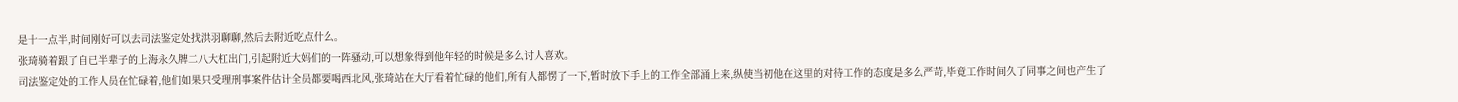是十一点半,时间刚好可以去司法鉴定处找洪羽聊聊,然后去附近吃点什么。
张琦骑着跟了自已半辈子的上海永久牌二八大杠出门,引起附近大妈们的一阵骚动,可以想象得到他年轻的时候是多么讨人喜欢。
司法鉴定处的工作人员在忙碌着,他们如果只受理刑事案件估计全员都要喝西北风,张琦站在大厅看着忙碌的他们,所有人都愣了一下,暂时放下手上的工作全部涌上来,纵使当初他在这里的对待工作的态度是多么严苛,毕竟工作时间久了同事之间也产生了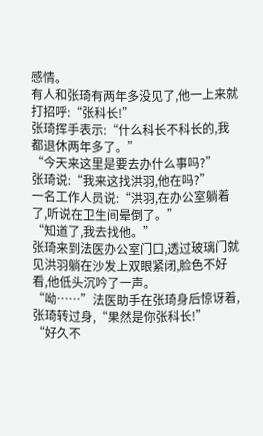感情。
有人和张琦有两年多没见了,他一上来就打招呼:“张科长!”
张琦挥手表示:“什么科长不科长的,我都退休两年多了。”
“今天来这里是要去办什么事吗?”
张琦说:“我来这找洪羽,他在吗?”
一名工作人员说:“洪羽,在办公室躺着了,听说在卫生间晕倒了。”
“知道了,我去找他。”
张琦来到法医办公室门口,透过玻璃门就见洪羽躺在沙发上双眼紧闭,脸色不好看,他低头沉吟了一声。
“呦……”法医助手在张琦身后惊讶着,张琦转过身,“果然是你张科长!”
“好久不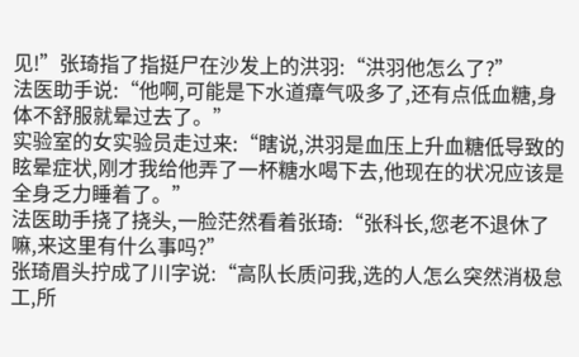见!”张琦指了指挺尸在沙发上的洪羽:“洪羽他怎么了?”
法医助手说:“他啊,可能是下水道瘴气吸多了,还有点低血糖,身体不舒服就晕过去了。”
实验室的女实验员走过来:“瞎说,洪羽是血压上升血糖低导致的眩晕症状,刚才我给他弄了一杯糖水喝下去,他现在的状况应该是全身乏力睡着了。”
法医助手挠了挠头,一脸茫然看着张琦:“张科长,您老不退休了嘛,来这里有什么事吗?”
张琦眉头拧成了川字说:“高队长质问我,选的人怎么突然消极怠工,所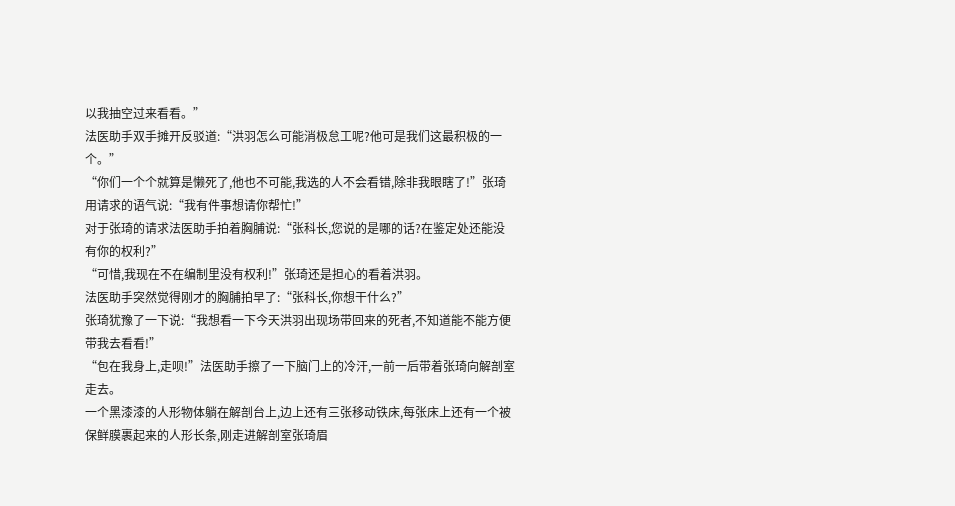以我抽空过来看看。”
法医助手双手摊开反驳道:“洪羽怎么可能消极怠工呢?他可是我们这最积极的一个。”
“你们一个个就算是懒死了,他也不可能,我选的人不会看错,除非我眼瞎了!”张琦用请求的语气说:“我有件事想请你帮忙!”
对于张琦的请求法医助手拍着胸脯说:“张科长,您说的是哪的话?在鉴定处还能没有你的权利?”
“可惜,我现在不在编制里没有权利!”张琦还是担心的看着洪羽。
法医助手突然觉得刚才的胸脯拍早了:“张科长,你想干什么?”
张琦犹豫了一下说:“我想看一下今天洪羽出现场带回来的死者,不知道能不能方便带我去看看!”
“包在我身上,走呗!”法医助手擦了一下脑门上的冷汗,一前一后带着张琦向解剖室走去。
一个黑漆漆的人形物体躺在解剖台上,边上还有三张移动铁床,每张床上还有一个被保鲜膜裹起来的人形长条,刚走进解剖室张琦眉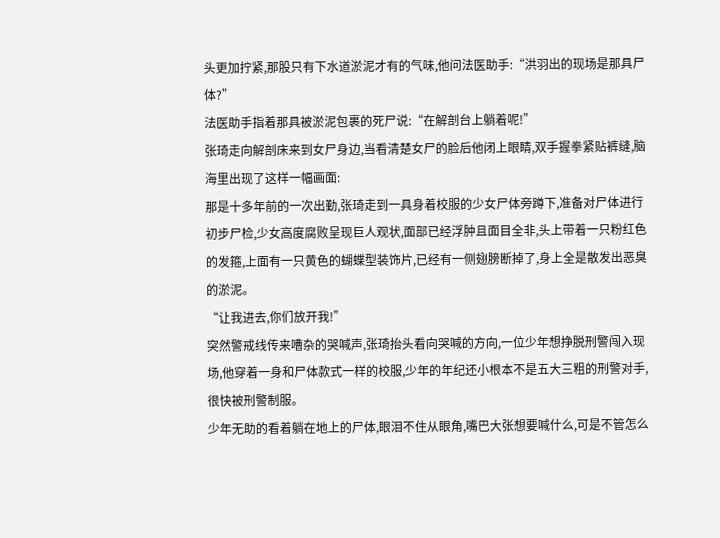头更加拧紧,那股只有下水道淤泥才有的气味,他问法医助手:“洪羽出的现场是那具尸体?”
法医助手指着那具被淤泥包裹的死尸说:“在解剖台上躺着呢!”
张琦走向解剖床来到女尸身边,当看清楚女尸的脸后他闭上眼睛,双手握拳紧贴裤缝,脑海里出现了这样一幅画面:
那是十多年前的一次出勤,张琦走到一具身着校服的少女尸体旁蹲下,准备对尸体进行初步尸检,少女高度腐败呈现巨人观状,面部已经浮肿且面目全非,头上带着一只粉红色的发箍,上面有一只黄色的蝴蝶型装饰片,已经有一侧翅膀断掉了,身上全是散发出恶臭的淤泥。
“让我进去,你们放开我!”
突然警戒线传来嘈杂的哭喊声,张琦抬头看向哭喊的方向,一位少年想挣脱刑警闯入现场,他穿着一身和尸体款式一样的校服,少年的年纪还小根本不是五大三粗的刑警对手,很快被刑警制服。
少年无助的看着躺在地上的尸体,眼泪不住从眼角,嘴巴大张想要喊什么,可是不管怎么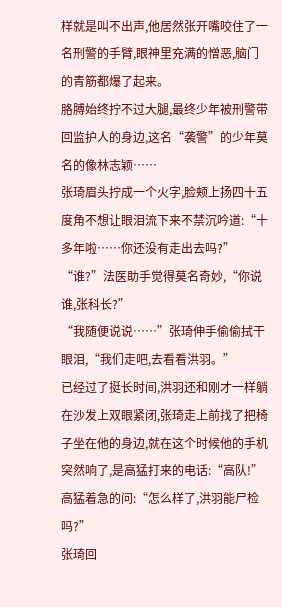样就是叫不出声,他居然张开嘴咬住了一名刑警的手臂,眼神里充满的憎恶,脑门的青筋都爆了起来。
胳膊始终拧不过大腿,最终少年被刑警带回监护人的身边,这名“袭警”的少年莫名的像林志颖……
张琦眉头拧成一个火字,脸颊上扬四十五度角不想让眼泪流下来不禁沉吟道:“十多年啦……你还没有走出去吗?”
“谁?”法医助手觉得莫名奇妙,“你说谁,张科长?”
“我随便说说……”张琦伸手偷偷拭干眼泪,“我们走吧,去看看洪羽。”
已经过了挺长时间,洪羽还和刚才一样躺在沙发上双眼紧闭,张琦走上前找了把椅子坐在他的身边,就在这个时候他的手机突然响了,是高猛打来的电话:“高队!”
高猛着急的问:“怎么样了,洪羽能尸检吗?”
张琦回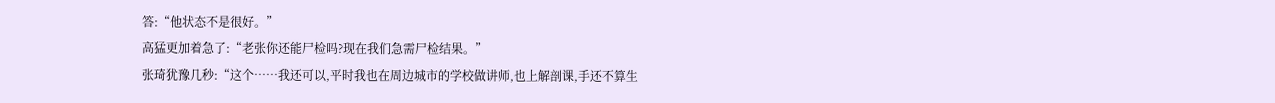答:“他状态不是很好。”
高猛更加着急了:“老张你还能尸检吗?现在我们急需尸检结果。”
张琦犹豫几秒:“这个……我还可以,平时我也在周边城市的学校做讲师,也上解剖课,手还不算生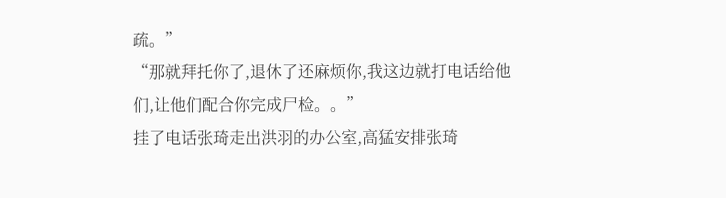疏。”
“那就拜托你了,退休了还麻烦你,我这边就打电话给他们,让他们配合你完成尸检。。”
挂了电话张琦走出洪羽的办公室,高猛安排张琦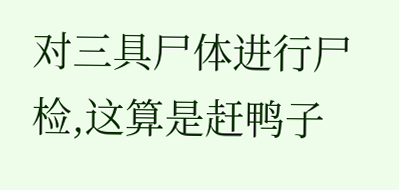对三具尸体进行尸检,这算是赶鸭子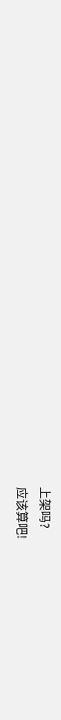上架吗?
应该算吧!